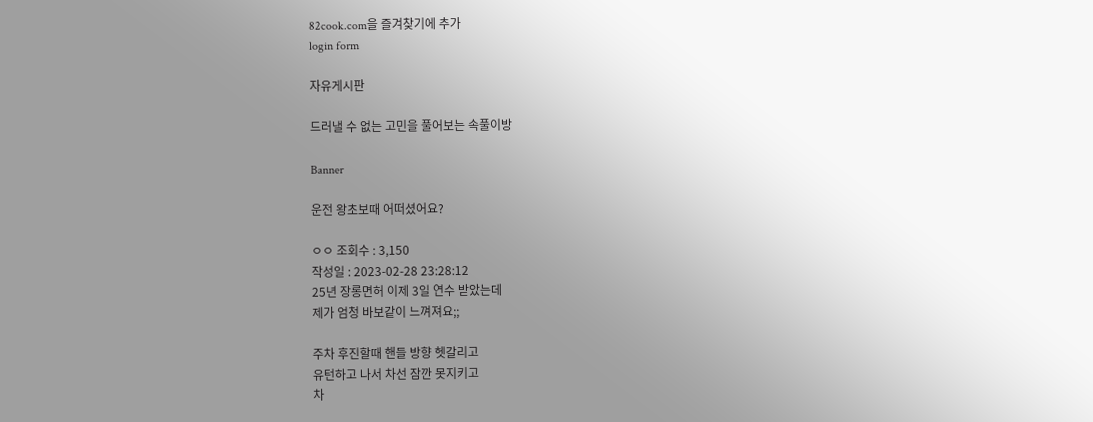82cook.com을 즐겨찾기에 추가
login form

자유게시판

드러낼 수 없는 고민을 풀어보는 속풀이방

Banner

운전 왕초보때 어떠셨어요?

ㅇㅇ 조회수 : 3,150
작성일 : 2023-02-28 23:28:12
25년 장롱면허 이제 3일 연수 받았는데
제가 엄청 바보같이 느껴져요;;

주차 후진할때 핸들 방향 헷갈리고
유턴하고 나서 차선 잠깐 못지키고
차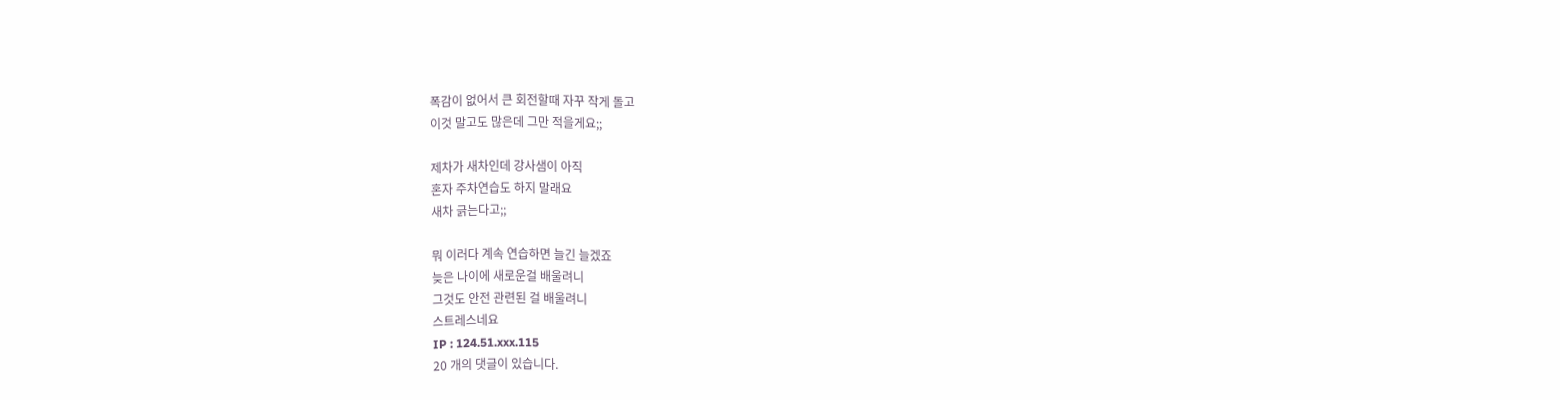폭감이 없어서 큰 회전할때 자꾸 작게 돌고
이것 말고도 많은데 그만 적을게요;;

제차가 새차인데 강사샘이 아직
혼자 주차연습도 하지 말래요
새차 긁는다고;;

뭐 이러다 계속 연습하면 늘긴 늘겠죠
늦은 나이에 새로운걸 배울려니
그것도 안전 관련된 걸 배울려니
스트레스네요
IP : 124.51.xxx.115
20 개의 댓글이 있습니다.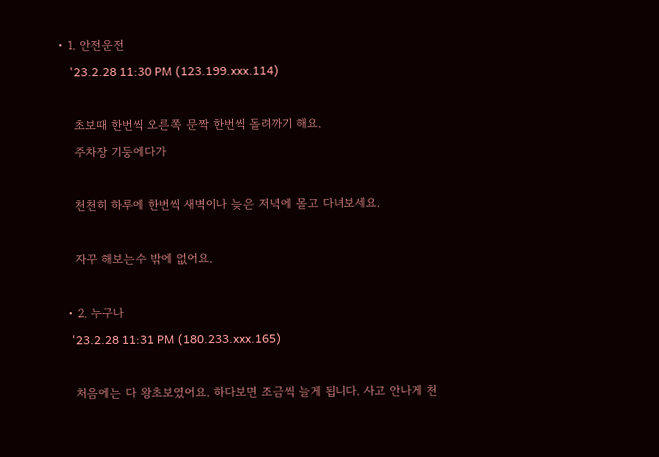• 1. 안전운전
    '23.2.28 11:30 PM (123.199.xxx.114)

    초보때 한번씩 오른쪽 문짝 한번씩 돌려까기 해요.
    주차장 기둥에다가

    천천히 하루에 한번씩 새벽이나 늦은 저녁에 몰고 다녀보세요.

    자꾸 해보는수 밖에 없어요.

  • 2. 누구나
    '23.2.28 11:31 PM (180.233.xxx.165)

    처음에는 다 왕초보였어요. 하다보면 조금씩 늘게 됩니다. 사고 안나게 천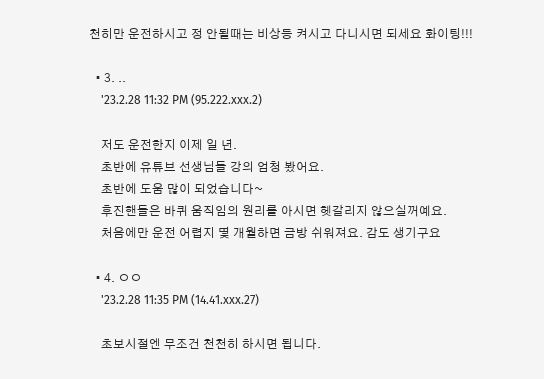천히만 운전하시고 정 안될때는 비상등 켜시고 다니시면 되세요 화이팅!!!

  • 3. ..
    '23.2.28 11:32 PM (95.222.xxx.2)

    저도 운전한지 이제 일 년.
    초반에 유튜브 선생님들 강의 엄청 봤어요.
    초반에 도움 많이 되었습니다~
    후진핸들은 바퀴 움직임의 원리를 아시면 헷갈리지 않으실꺼예요.
    처음에만 운전 어렵지 몇 개월하면 금방 쉬워져요. 감도 생기구요

  • 4. ㅇㅇ
    '23.2.28 11:35 PM (14.41.xxx.27)

    초보시절엔 무조건 천천히 하시면 됩니다.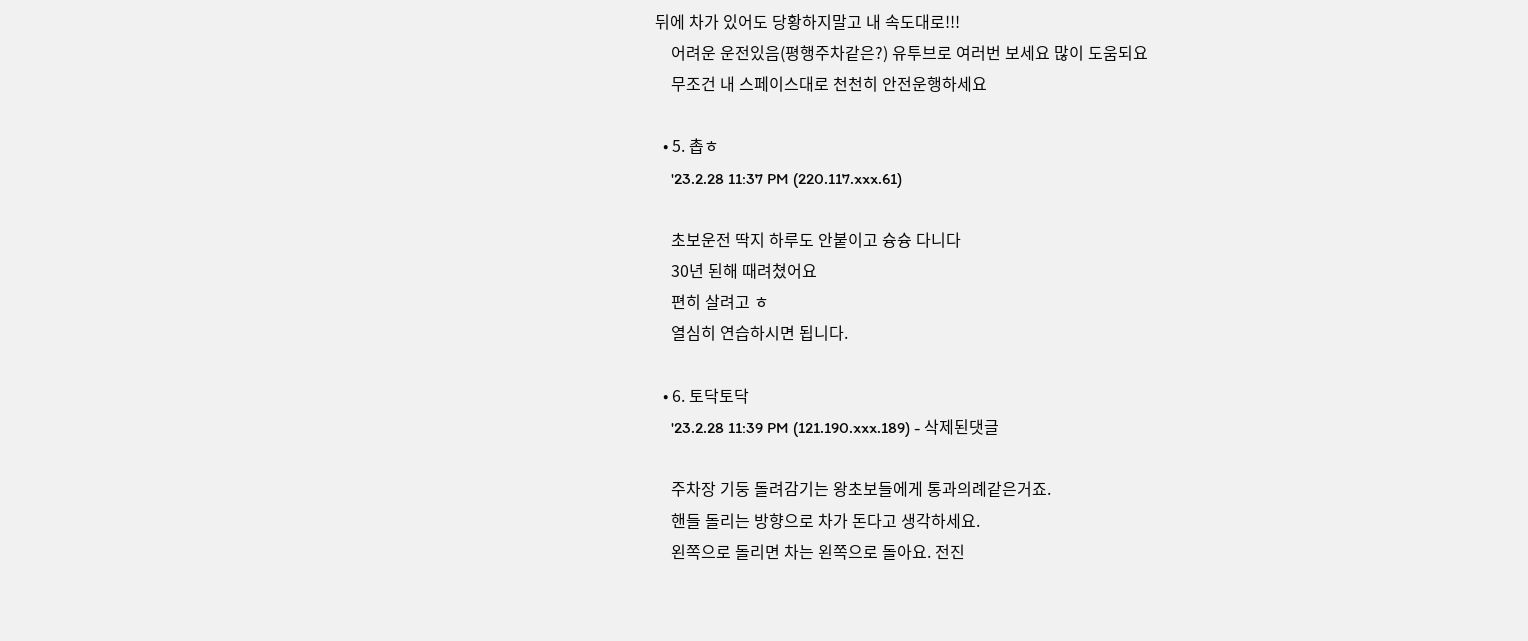뒤에 차가 있어도 당황하지말고 내 속도대로!!!
    어려운 운전있음(평행주차같은?) 유투브로 여러번 보세요 많이 도움되요
    무조건 내 스페이스대로 천천히 안전운행하세요

  • 5. 촙ㅎ
    '23.2.28 11:37 PM (220.117.xxx.61)

    초보운전 딱지 하루도 안붙이고 슝슝 다니다
    30년 된해 때려쳤어요
    편히 살려고 ㅎ
    열심히 연습하시면 됩니다.

  • 6. 토닥토닥
    '23.2.28 11:39 PM (121.190.xxx.189) - 삭제된댓글

    주차장 기둥 돌려감기는 왕초보들에게 통과의례같은거죠.
    핸들 돌리는 방향으로 차가 돈다고 생각하세요.
    왼쪽으로 돌리면 차는 왼쪽으로 돌아요. 전진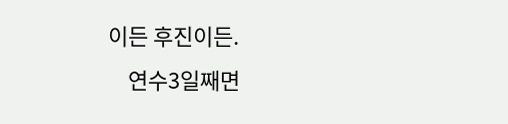이든 후진이든.
    연수3일째면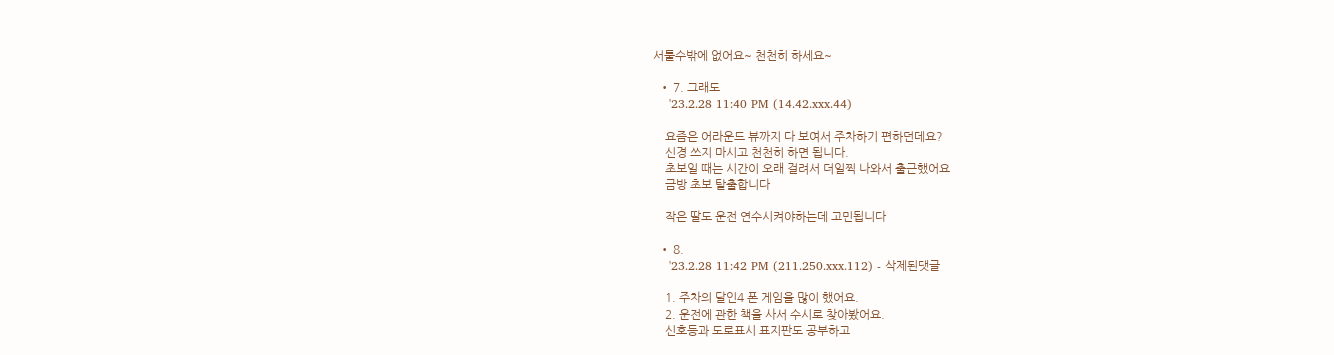서툴수밖에 없어요~ 천천히 하세요~

  • 7. 그래도
    '23.2.28 11:40 PM (14.42.xxx.44)

    요즘은 어라운드 뷰까지 다 보여서 주차하기 편하던데요?
    신경 쓰지 마시고 천천히 하면 됩니다.
    초보일 때는 시간이 오래 걸려서 더일찍 나와서 출근했어요
    금방 초보 탈출합니다

    작은 딸도 운전 연수시켜야하는데 고민됩니다

  • 8.
    '23.2.28 11:42 PM (211.250.xxx.112) - 삭제된댓글

    1. 주차의 달인4 폰 게임을 많이 했어요.
    2. 운전에 관한 책을 사서 수시로 찾아봤어요.
    신호등과 도로표시 표지판도 공부하고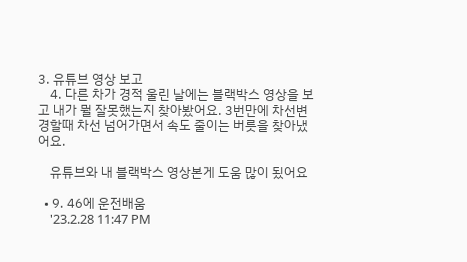3. 유튜브 영상 보고
    4. 다른 차가 경적 울린 날에는 블랙박스 영상을 보고 내가 뭘 잘못했는지 찾아봤어요. 3번만에 차선변경할때 차선 넘어가면서 속도 줄이는 버릇을 찾아냈어요.

    유튜브와 내 블랙박스 영상본게 도움 많이 됬어요

  • 9. 46에 운전배움
    '23.2.28 11:47 PM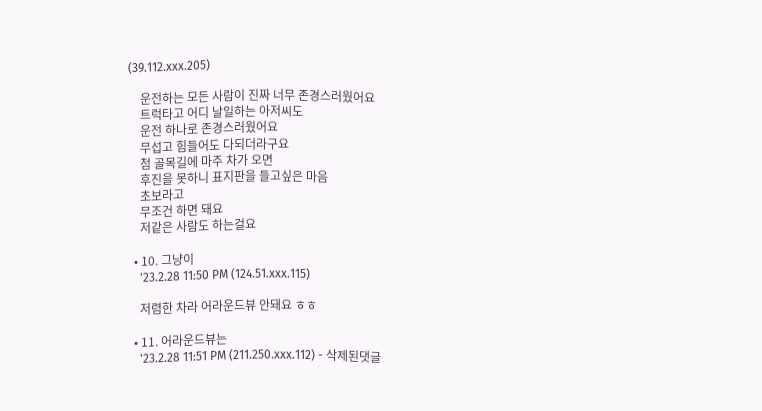(39.112.xxx.205)

    운전하는 모든 사람이 진짜 너무 존경스러웠어요
    트럭타고 어디 날일하는 아저씨도
    운전 하나로 존경스러웠어요
    무섭고 힘들어도 다되더라구요
    첨 골목길에 마주 차가 오면
    후진을 못하니 표지판을 들고싶은 마음
    초보라고
    무조건 하면 돼요
    저같은 사람도 하는걸요

  • 10. 그냥이
    '23.2.28 11:50 PM (124.51.xxx.115)

    저렴한 차라 어라운드뷰 안돼요 ㅎㅎ

  • 11. 어라운드뷰는
    '23.2.28 11:51 PM (211.250.xxx.112) - 삭제된댓글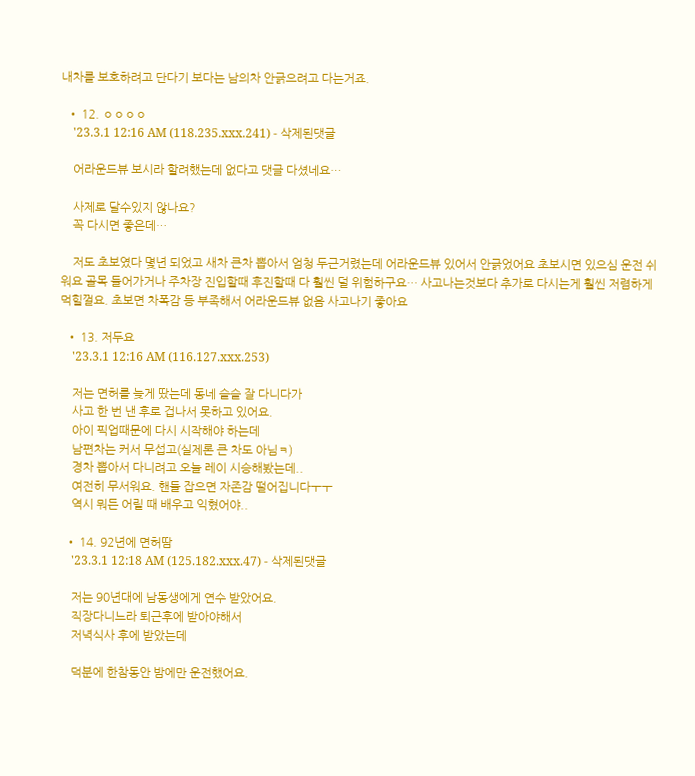내차를 보호하려고 단다기 보다는 남의차 안긁으려고 다는거죠.

  • 12. ㅇㅇㅇㅇ
    '23.3.1 12:16 AM (118.235.xxx.241) - 삭제된댓글

    어라운드뷰 보시라 할려했는데 없다고 댓글 다셨네요…

    사제로 달수있지 않나요?
    꼭 다시면 좋은데…

    저도 초보였다 몇년 되었고 새차 큰차 뽑아서 엄청 두근거렸는데 어라운드뷰 있어서 안긁었어요 초보시면 있으심 운전 쉬워요 골목 들어가거나 주차장 진입할때 후진할때 다 훨씬 덜 위험하구요… 사고나는것보다 추가로 다시는게 훨씬 저렴하게 먹힐껄요. 초보면 차폭감 등 부족해서 어라운드뷰 없음 사고나기 좋아요

  • 13. 저두요
    '23.3.1 12:16 AM (116.127.xxx.253)

    저는 면허를 늦게 땄는데 동네 슬슬 잘 다니다가
    사고 한 번 낸 후로 겁나서 못하고 있어요.
    아이 픽업때문에 다시 시작해야 하는데
    남편차는 커서 무섭고(실제론 큰 차도 아님ㅋ)
    경차 뽑아서 다니려고 오늘 레이 시승해봤는데..
    여전히 무서워요. 핸들 잡으면 자존감 떨어집니다ㅜㅜ
    역시 뭐든 어릴 때 배우고 익혔어야..

  • 14. 92년에 면허땀
    '23.3.1 12:18 AM (125.182.xxx.47) - 삭제된댓글

    저는 90년대에 남동생에게 연수 받았어요.
    직장다니느라 퇴근후에 받아야해서
    저녁식사 후에 받았는데

    덕분에 한참동안 밤에만 운전했어요.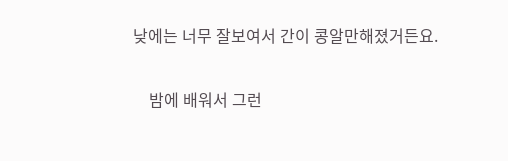낮에는 너무 잘보여서 간이 콩알만해졌거든요.

    밤에 배워서 그런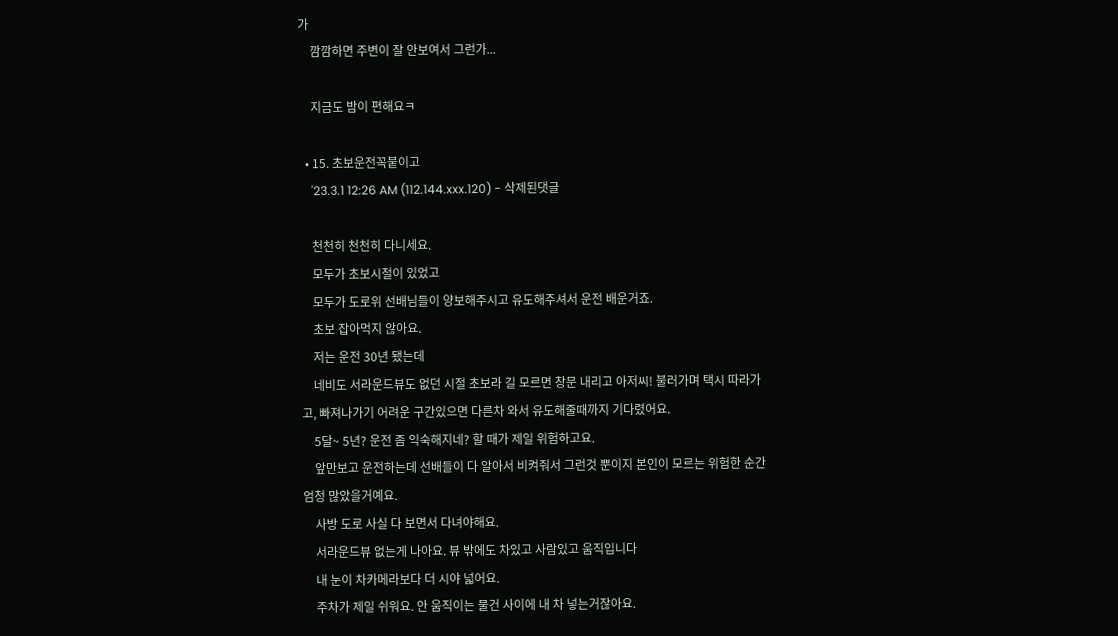가
    깜깜하면 주변이 잘 안보여서 그런가...

    지금도 밤이 편해요ㅋ

  • 15. 초보운전꼭붙이고
    '23.3.1 12:26 AM (112.144.xxx.120) - 삭제된댓글

    천천히 천천히 다니세요.
    모두가 초보시절이 있었고
    모두가 도로위 선배님들이 양보해주시고 유도해주셔서 운전 배운거죠.
    초보 잡아먹지 않아요.
    저는 운전 30년 됐는데
    네비도 서라운드뷰도 없던 시절 초보라 길 모르면 창문 내리고 아저씨! 불러가며 택시 따라가고, 빠져나가기 어려운 구간있으면 다른차 와서 유도해줄때까지 기다렸어요.
    5달~ 5년? 운전 좀 익숙해지네? 할 때가 제일 위험하고요.
    앞만보고 운전하는데 선배들이 다 알아서 비켜줘서 그런것 뿐이지 본인이 모르는 위험한 순간 엄청 많았을거예요.
    사방 도로 사실 다 보면서 다녀야해요.
    서라운드뷰 없는게 나아요. 뷰 밖에도 차있고 사람있고 움직입니다
    내 눈이 차카메라보다 더 시야 넓어요.
    주차가 제일 쉬워요. 안 움직이는 물건 사이에 내 차 넣는거잖아요.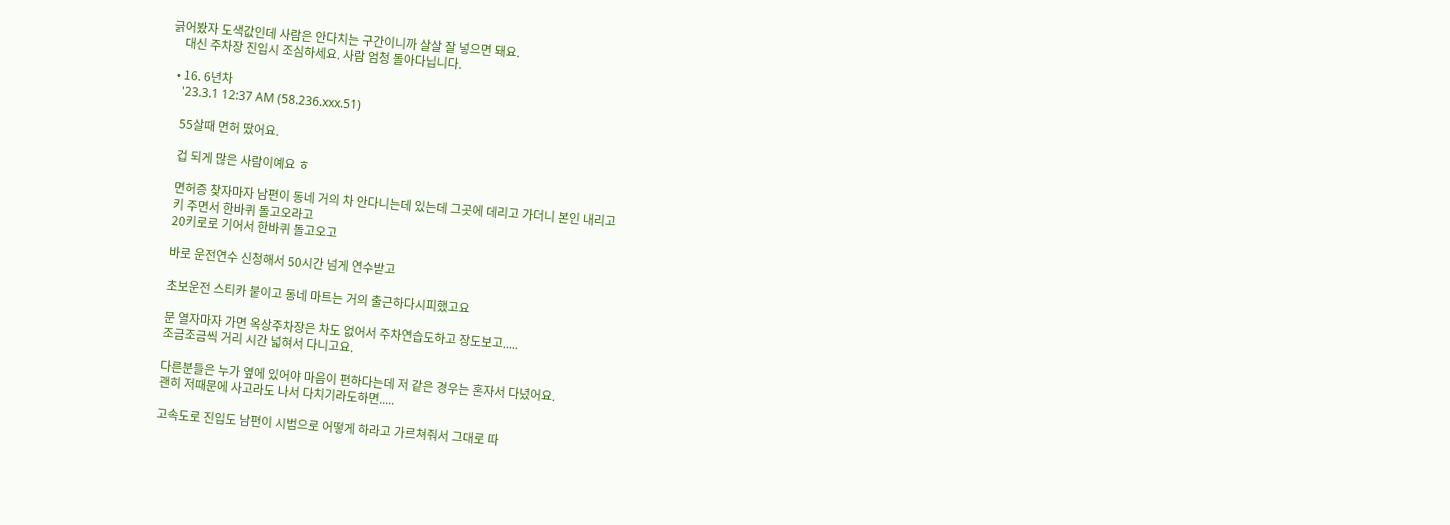긁어봤자 도색값인데 사람은 안다치는 구간이니까 살살 잘 넣으면 돼요.
    대신 주차장 진입시 조심하세요. 사람 엄청 돌아다닙니다.

  • 16. 6년차
    '23.3.1 12:37 AM (58.236.xxx.51)

    55살때 면허 땄어요.

    겁 되게 많은 사람이예요 ㅎ

    면허증 찾자마자 남편이 동네 거의 차 안다니는데 있는데 그곳에 데리고 가더니 본인 내리고
    키 주면서 한바퀴 돌고오라고
    20키로로 기어서 한바퀴 돌고오고

    바로 운전연수 신청해서 50시간 넘게 연수받고

    초보운전 스티카 붙이고 동네 마트는 거의 출근하다시피했고요

    문 열자마자 가면 옥상주차장은 차도 없어서 주차연습도하고 장도보고.....
    조금조금씩 거리 시간 넓혀서 다니고요.

    다른분들은 누가 옆에 있어야 마음이 편하다는데 저 같은 경우는 혼자서 다녔어요.
    괜히 저때문에 사고라도 나서 다치기라도하면.....

    고속도로 진입도 남편이 시범으로 어떻게 하라고 가르쳐줘서 그대로 따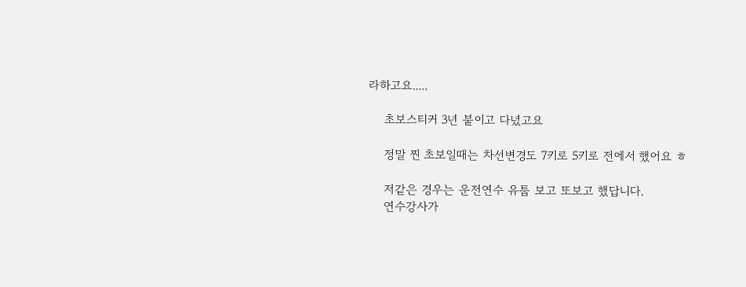라하고요.....

    초보스티커 3년 붙이고 다녔고요

    정말 찐 초보일때는 차선변경도 7키로 5키로 전에서 했어요 ㅎ

    저같은 경우는 운전연수 유툽 보고 또보고 했답니다.
    연수강사가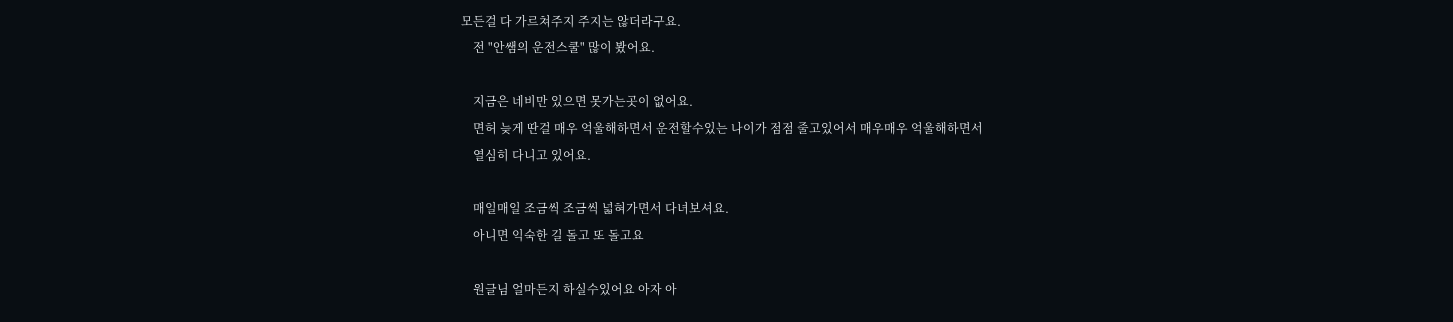모든걸 다 가르쳐주지 주지는 않더라구요.
    전 "안쌤의 운전스쿨" 많이 봤어요.

    지금은 네비만 있으면 못가는곳이 없어요.
    면허 늦게 딴걸 매우 억울해하면서 운전할수있는 나이가 점점 줄고있어서 매우매우 억울해하면서
    열심히 다니고 있어요.

    매일매일 조금씩 조금씩 넓혀가면서 다녀보셔요.
    아니면 익숙한 길 돌고 또 돌고요

    원글님 얼마든지 하실수있어요 아자 아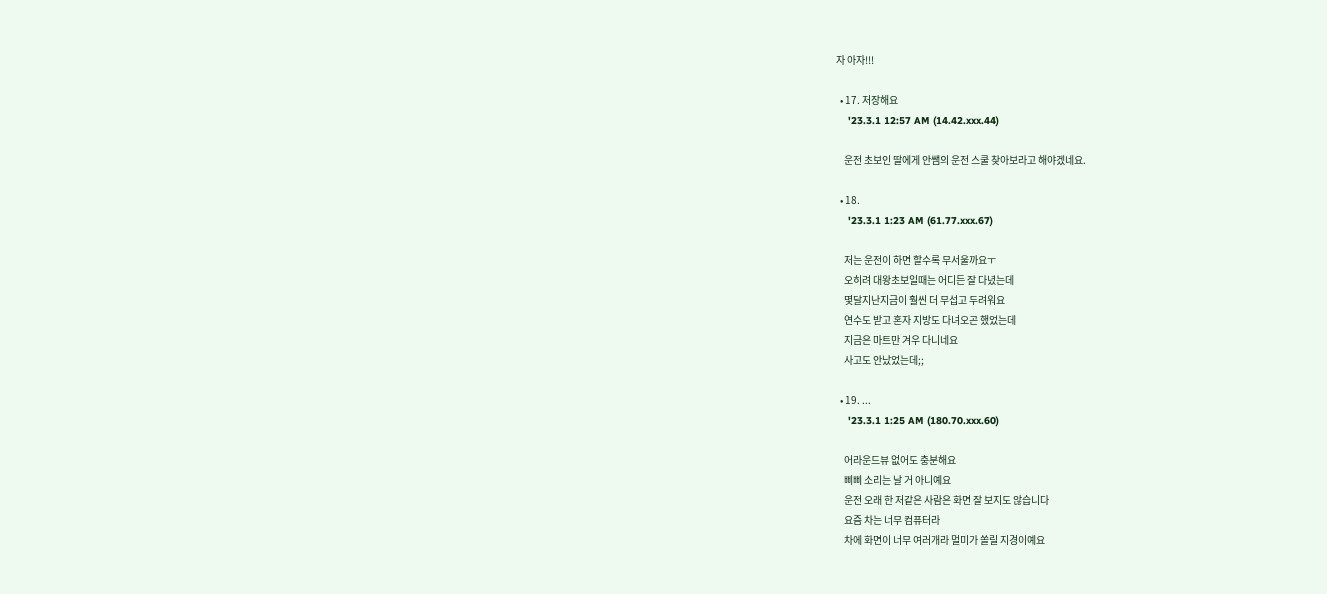자 아자!!!

  • 17. 저장해요
    '23.3.1 12:57 AM (14.42.xxx.44)

    운전 초보인 딸에게 안쌤의 운전 스쿨 찾아보라고 해야겠네요.

  • 18.
    '23.3.1 1:23 AM (61.77.xxx.67)

    저는 운전이 하면 할수록 무서울까요ㅜ
    오히려 대왕초보일때는 어디든 잘 다녔는데
    몇달지난지금이 훨씬 더 무섭고 두려워요
    연수도 받고 혼자 지방도 다녀오곤 했었는데
    지금은 마트만 겨우 다니네요
    사고도 안났었는데;;

  • 19. ...
    '23.3.1 1:25 AM (180.70.xxx.60)

    어라운드뷰 없어도 충분해요
    삐삐 소리는 날 거 아니예요
    운전 오래 한 저같은 사람은 화면 잘 보지도 않습니다
    요즘 차는 너무 컴퓨터라
    차에 화면이 너무 여러개라 멀미가 쏠릴 지경이예요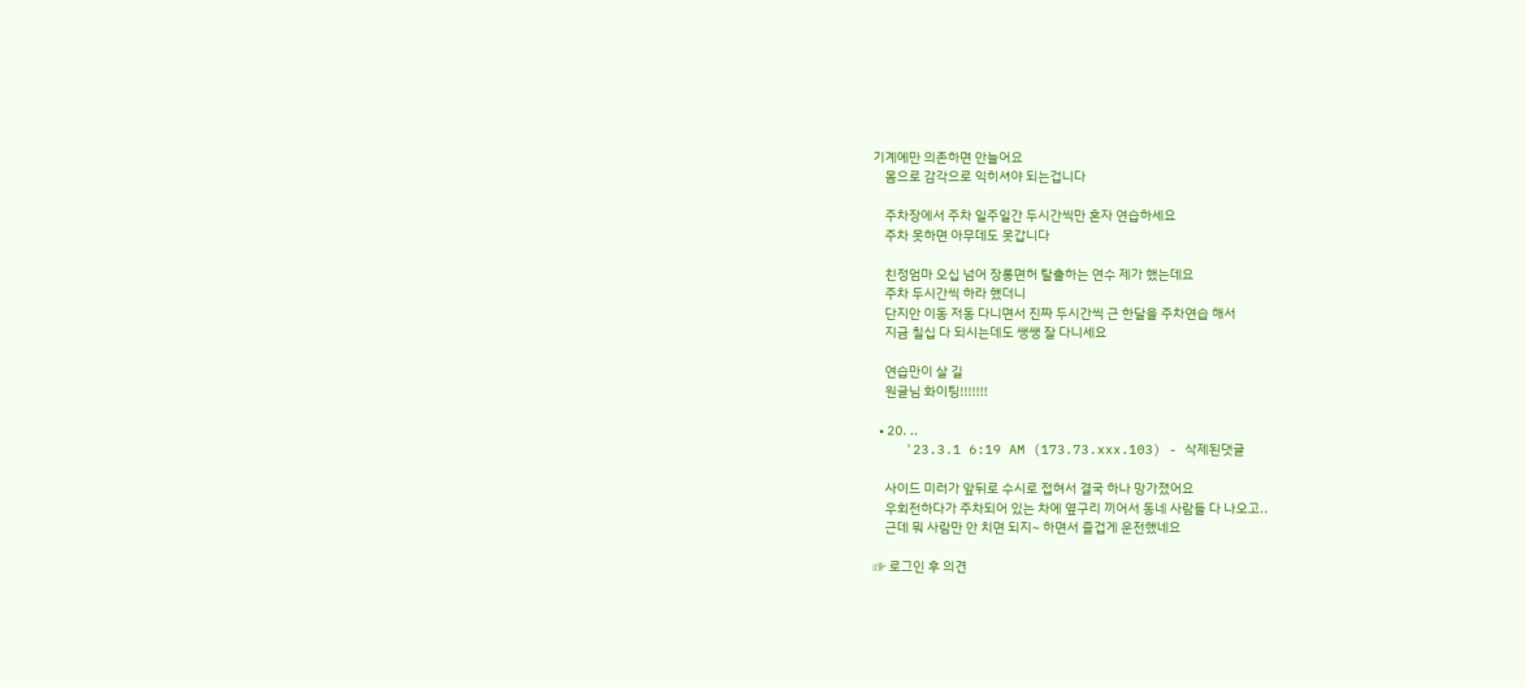기계에만 의존하면 안늘어요
    몸으로 감각으로 익히셔야 되는겁니다

    주차장에서 주차 일주일간 두시간씩만 혼자 연습하세요
    주차 못하면 아무데도 못갑니다

    친정엄마 오십 넘어 장롱면허 탈출하는 연수 제가 했는데요
    주차 두시간씩 하라 했더니
    단지안 이동 저동 다니면서 진짜 두시간씩 근 한달을 주차연습 해서
    지금 칠십 다 되시는데도 쌩쌩 잘 다니세요

    연습만이 살 길
    원글님 화이팅!!!!!!!

  • 20. ..
    '23.3.1 6:19 AM (173.73.xxx.103) - 삭제된댓글

    사이드 미러가 앞뒤로 수시로 접혀서 결국 하나 망가졌어요
    우회전하다가 주차되어 있는 차에 옆구리 끼어서 동네 사람들 다 나오고..
    근데 뭐 사람만 안 치면 되지~ 하면서 즐겁게 운전했네요

☞ 로그인 후 의견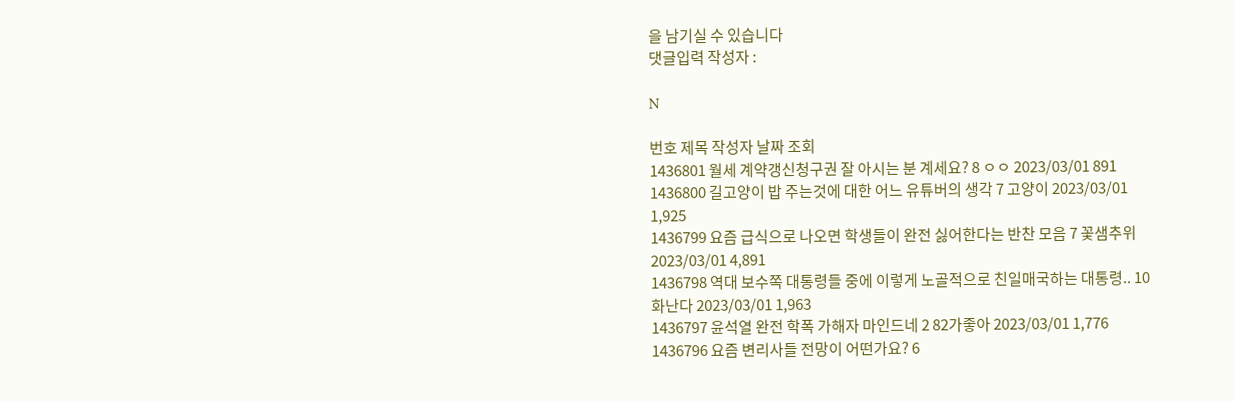을 남기실 수 있습니다
댓글입력 작성자 :

N

번호 제목 작성자 날짜 조회
1436801 월세 계약갱신청구권 잘 아시는 분 계세요? 8 ㅇㅇ 2023/03/01 891
1436800 길고양이 밥 주는것에 대한 어느 유튜버의 생각 7 고양이 2023/03/01 1,925
1436799 요즘 급식으로 나오면 학생들이 완전 싫어한다는 반찬 모음 7 꽃샘추위 2023/03/01 4,891
1436798 역대 보수쪽 대통령들 중에 이렇게 노골적으로 친일매국하는 대통령.. 10 화난다 2023/03/01 1,963
1436797 윤석열 완전 학폭 가해자 마인드네 2 82가좋아 2023/03/01 1,776
1436796 요즘 변리사들 전망이 어떤가요? 6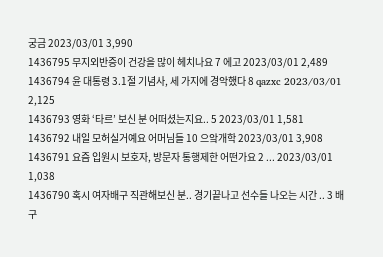궁금 2023/03/01 3,990
1436795 무지외반증이 건강을 많이 헤치나요 7 에고 2023/03/01 2,489
1436794 윤 대통령 3.1절 기념사, 세 가지에 경악했다 8 qazxc 2023/03/01 2,125
1436793 영화 ‘타르’ 보신 분 어떠셨는지요.. 5 2023/03/01 1,581
1436792 내일 모허실거예요 어머님들 10 으앜개학 2023/03/01 3,908
1436791 요즘 입원시 보호자, 방문자 통행제한 어떤가요 2 ... 2023/03/01 1,038
1436790 혹시 여자배구 직관해보신 분.. 경기끝나고 선수들 나오는 시간 .. 3 배구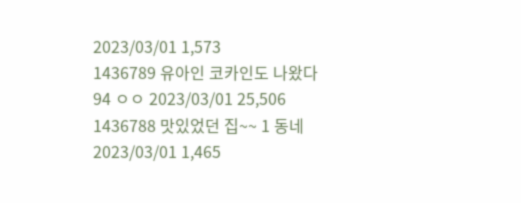2023/03/01 1,573
1436789 유아인 코카인도 나왔다 94 ㅇㅇ 2023/03/01 25,506
1436788 맛있었던 집~~ 1 동네 2023/03/01 1,465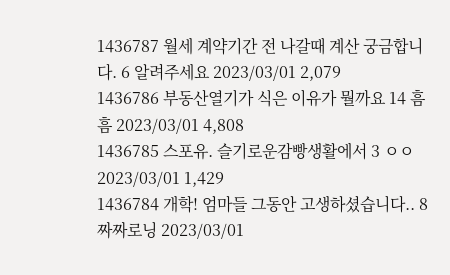1436787 월세 계약기간 전 나갈때 계산 궁금합니다. 6 알려주세요 2023/03/01 2,079
1436786 부동산열기가 식은 이유가 뭘까요 14 흠흠 2023/03/01 4,808
1436785 스포유. 슬기로운감빵생활에서 3 ㅇㅇ 2023/03/01 1,429
1436784 개학! 엄마들 그동안 고생하셨습니다.. 8 짜짜로닝 2023/03/01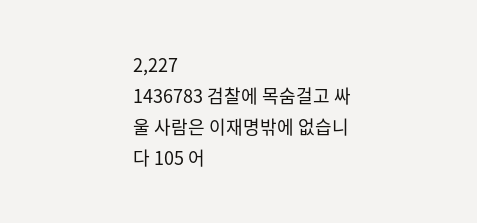2,227
1436783 검찰에 목숨걸고 싸울 사람은 이재명밖에 없습니다 105 어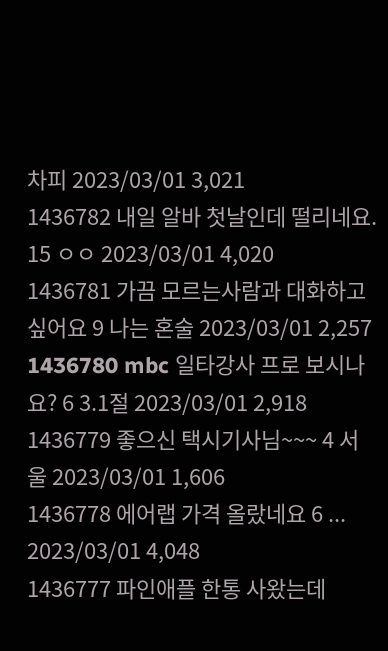차피 2023/03/01 3,021
1436782 내일 알바 첫날인데 떨리네요. 15 ㅇㅇ 2023/03/01 4,020
1436781 가끔 모르는사람과 대화하고싶어요 9 나는 혼술 2023/03/01 2,257
1436780 mbc 일타강사 프로 보시나요? 6 3.1절 2023/03/01 2,918
1436779 좋으신 택시기사님~~~ 4 서울 2023/03/01 1,606
1436778 에어랩 가격 올랐네요 6 ... 2023/03/01 4,048
1436777 파인애플 한통 사왔는데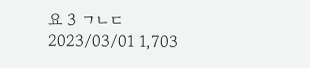요 3 ㄱㄴㄷ 2023/03/01 1,703